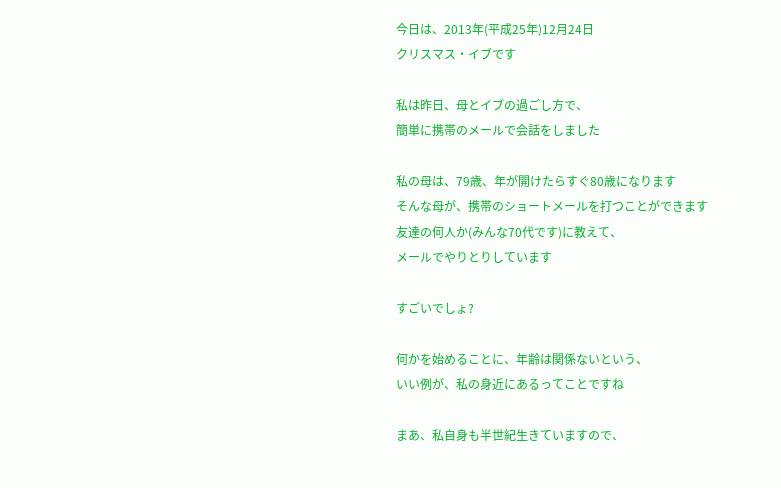今日は、2013年(平成25年)12月24日
クリスマス・イブです

私は昨日、母とイブの過ごし方で、
簡単に携帯のメールで会話をしました

私の母は、79歳、年が開けたらすぐ80歳になります
そんな母が、携帯のショートメールを打つことができます
友達の何人か(みんな70代です)に教えて、
メールでやりとりしています

すごいでしょ?

何かを始めることに、年齢は関係ないという、
いい例が、私の身近にあるってことですね

まあ、私自身も半世紀生きていますので、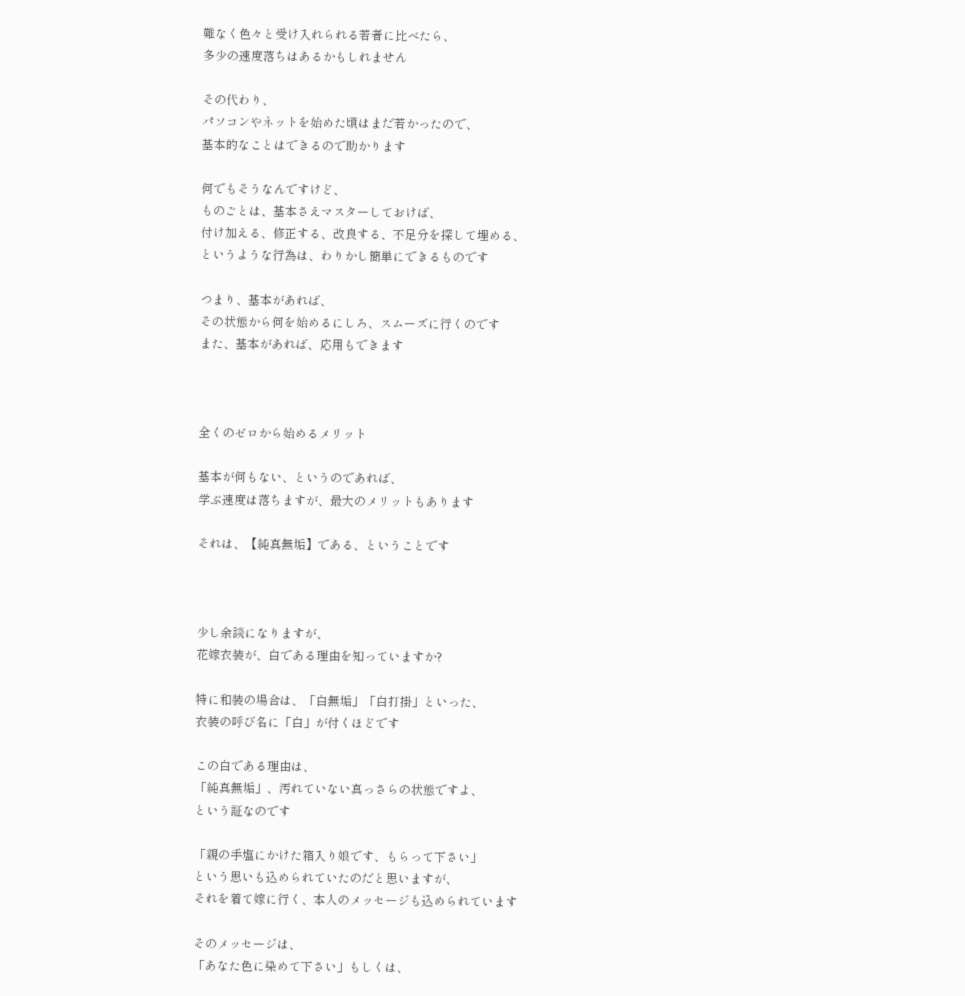難なく色々と受け入れられる若者に比べたら、
多少の速度落ちはあるかもしれません

その代わり、
パソコンやネットを始めた頃はまだ若かったので、
基本的なことはできるので助かります

何でもそうなんですけど、
ものごとは、基本さえマスターしておけば、
付け加える、修正する、改良する、不足分を探して埋める、
というような行為は、わりかし簡単にできるものです

つまり、基本があれば、
その状態から何を始めるにしろ、スムーズに行くのです
また、基本があれば、応用もできます



全くのゼロから始めるメリット

基本が何もない、というのであれば、
学ぶ速度は落ちますが、最大のメリットもあります

それは、【純真無垢】である、ということです



少し余談になりますが、
花嫁衣装が、白である理由を知っていますか?

特に和装の場合は、「白無垢」「白打掛」といった、
衣装の呼び名に「白」が付くほどです

この白である理由は、
「純真無垢」、汚れていない真っさらの状態ですよ、
という証なのです

「親の手塩にかけた箱入り娘です、もらって下さい」
という思いも込められていたのだと思いますが、
それを着て嫁に行く、本人のメッセージも込められています

そのメッセージは、
「あなた色に染めて下さい」もしくは、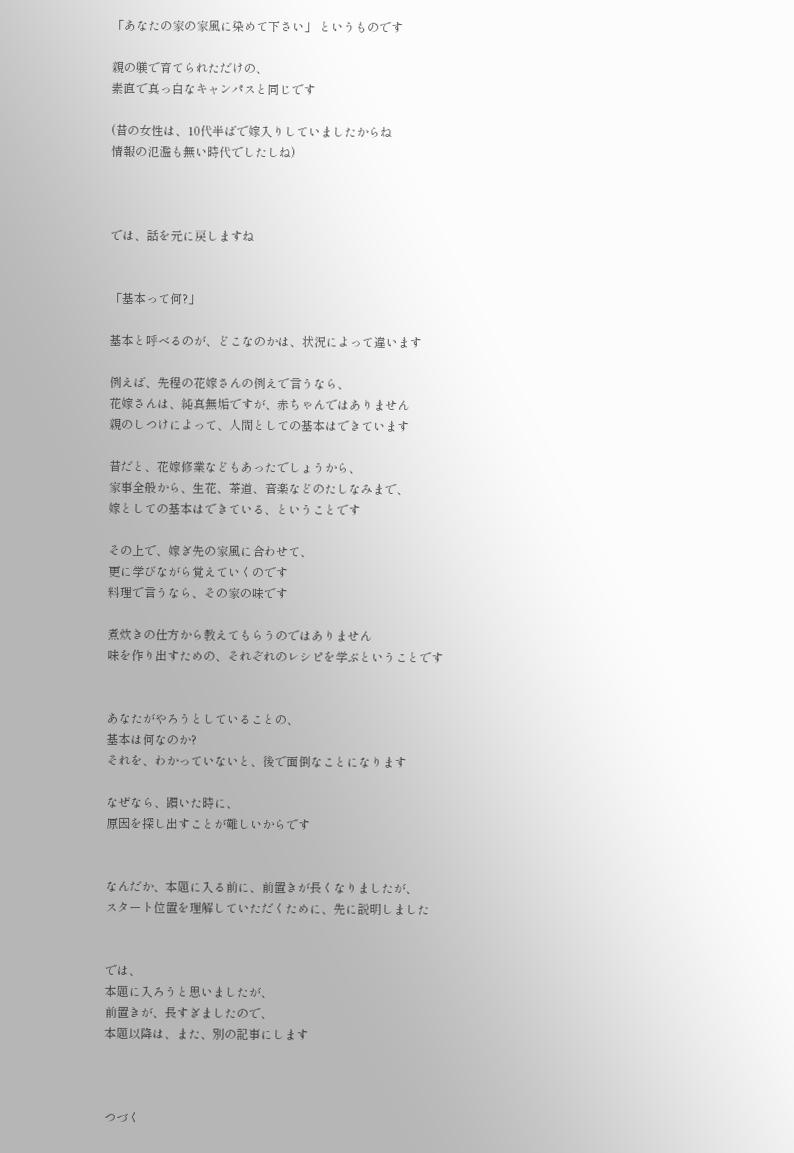「あなたの家の家風に染めて下さい」 というものです

親の躾で育てられただけの、
素直で真っ白なキャンパスと同じです

(昔の女性は、10代半ばで嫁入りしていましたからね
情報の氾濫も無い時代でしたしね)



では、話を元に戻しますね


「基本って何?」

基本と呼べるのが、どこなのかは、状況によって違います

例えば、先程の花嫁さんの例えで言うなら、
花嫁さんは、純真無垢ですが、赤ちゃんではありません
親のしつけによって、人間としての基本はできています

昔だと、花嫁修業などもあったでしょうから、
家事全般から、生花、茶道、音楽などのたしなみまで、
嫁としての基本はできている、ということです

その上で、嫁ぎ先の家風に合わせて、
更に学びながら覚えていくのです
料理で言うなら、その家の味です

煮炊きの仕方から教えてもらうのではありません
味を作り出すための、それぞれのレシピを学ぶということです


あなたがやろうとしていることの、
基本は何なのか?
それを、わかっていないと、後で面倒なことになります

なぜなら、躓いた時に、
原因を探し出すことが難しいからです


なんだか、本題に入る前に、前置きが長くなりましたが、
スタート位置を理解していただくために、先に説明しました


では、
本題に入ろうと思いましたが、
前置きが、長すぎましたので、
本題以降は、また、別の記事にします



つづく